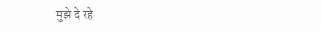मुझे दे रहे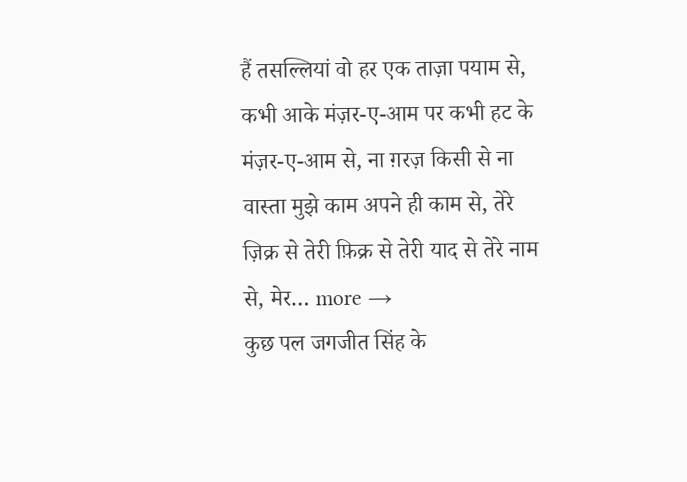हैं तसल्लियां वो हर एक ताज़ा पयाम से, कभी आके मंज़र-ए-आम पर कभी हट के मंज़र-ए-आम से, ना ग़रज़ किसी से ना वास्ता मुझे काम अपने ही काम से, तेरे ज़िक्र से तेरी फ़िक्र से तेरी याद से तेरे नाम से, मेर… more →
कुछ पल जगजीत सिंह के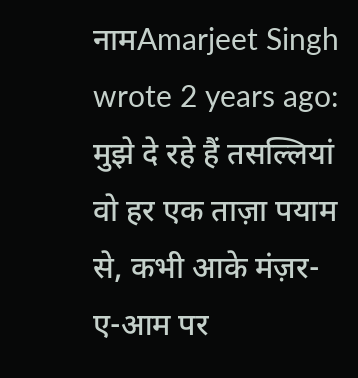नामAmarjeet Singh wrote 2 years ago: मुझे दे रहे हैं तसल्लियां वो हर एक ताज़ा पयाम से, कभी आके मंज़र-ए-आम पर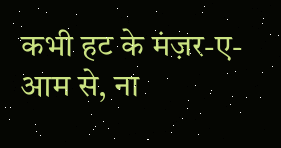कभी हट के मंज़र-ए-आम से, ना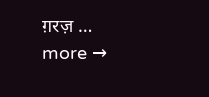ग़रज़ … more →